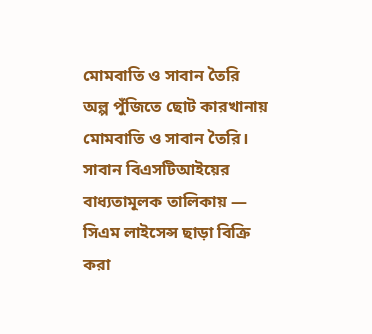মোমবাতি ও সাবান তৈরি
অল্প পুঁজিতে ছোট কারখানায় মোমবাতি ও সাবান তৈরি। সাবান বিএসটিআইয়ের বাধ্যতামূলক তালিকায় — সিএম লাইসেন্স ছাড়া বিক্রি করা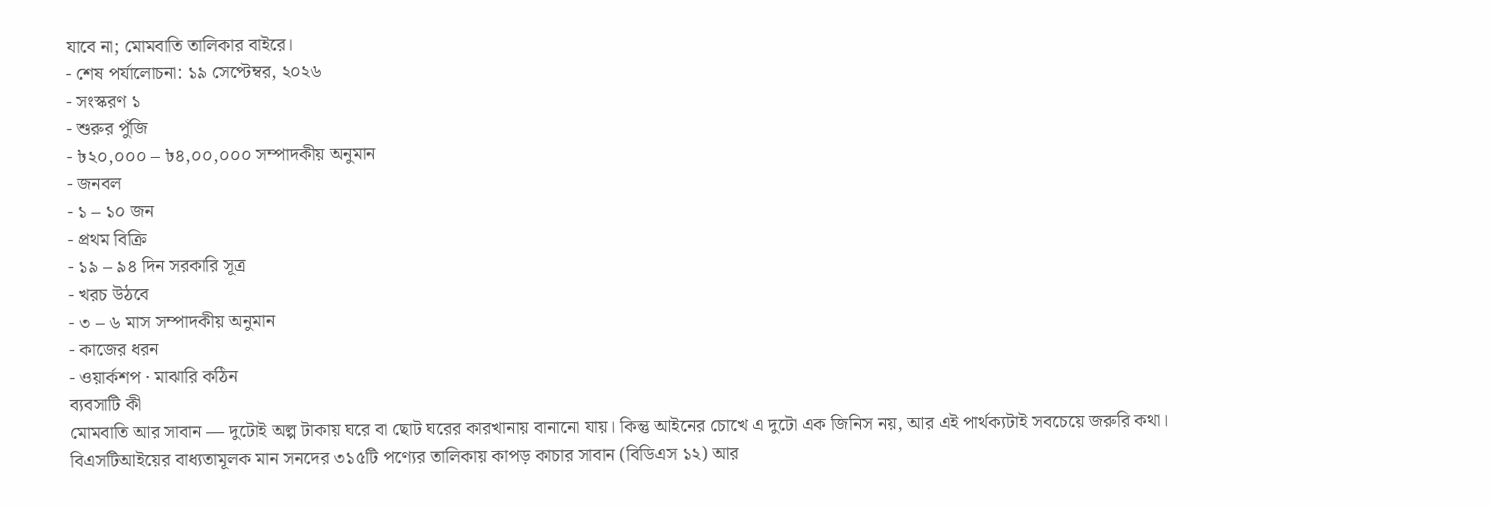যাবে না; মোমবাতি তালিকার বাইরে।
- শেষ পর্যালোচনা: ১৯ সেপ্টেম্বর, ২০২৬
- সংস্করণ ১
- শুরুর পুঁজি
- ৳২০,০০০ – ৳৪,০০,০০০ সম্পাদকীয় অনুমান
- জনবল
- ১ – ১০ জন
- প্রথম বিক্রি
- ১৯ – ৯৪ দিন সরকারি সূত্র
- খরচ উঠবে
- ৩ – ৬ মাস সম্পাদকীয় অনুমান
- কাজের ধরন
- ওয়ার্কশপ · মাঝারি কঠিন
ব্যবসাটি কী
মোমবাতি আর সাবান — দুটোই অল্প টাকায় ঘরে বা ছোট ঘরের কারখানায় বানানো যায়। কিন্তু আইনের চোখে এ দুটো এক জিনিস নয়, আর এই পার্থক্যটাই সবচেয়ে জরুরি কথা। বিএসটিআইয়ের বাধ্যতামূলক মান সনদের ৩১৫টি পণ্যের তালিকায় কাপড় কাচার সাবান (বিডিএস ১২) আর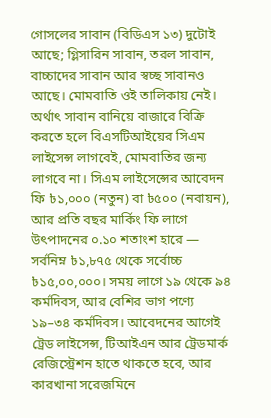গোসলের সাবান (বিডিএস ১৩) দুটোই আছে; গ্লিসারিন সাবান, তরল সাবান, বাচ্চাদের সাবান আর স্বচ্ছ সাবানও আছে। মোমবাতি ওই তালিকায় নেই। অর্থাৎ সাবান বানিয়ে বাজারে বিক্রি করতে হলে বিএসটিআইয়ের সিএম লাইসেন্স লাগবেই, মোমবাতির জন্য লাগবে না। সিএম লাইসেন্সের আবেদন ফি ৳১,০০০ (নতুন) বা ৳৫০০ (নবায়ন), আর প্রতি বছর মার্কিং ফি লাগে উৎপাদনের ০.১০ শতাংশ হারে — সর্বনিম্ন ৳১,৮৭৫ থেকে সর্বোচ্চ ৳১৫,০০,০০০। সময় লাগে ১৯ থেকে ৯৪ কর্মদিবস, আর বেশির ভাগ পণ্যে ১৯–৩৪ কর্মদিবস। আবেদনের আগেই ট্রেড লাইসেন্স, টিআইএন আর ট্রেডমার্ক রেজিস্ট্রেশন হাতে থাকতে হবে, আর কারখানা সরেজমিনে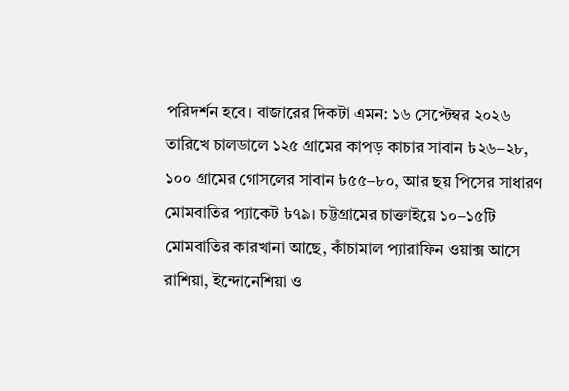পরিদর্শন হবে। বাজারের দিকটা এমন: ১৬ সেপ্টেম্বর ২০২৬ তারিখে চালডালে ১২৫ গ্রামের কাপড় কাচার সাবান ৳২৬–২৮, ১০০ গ্রামের গোসলের সাবান ৳৫৫–৮০, আর ছয় পিসের সাধারণ মোমবাতির প্যাকেট ৳৭৯। চট্টগ্রামের চাক্তাইয়ে ১০–১৫টি মোমবাতির কারখানা আছে, কাঁচামাল প্যারাফিন ওয়াক্স আসে রাশিয়া, ইন্দোনেশিয়া ও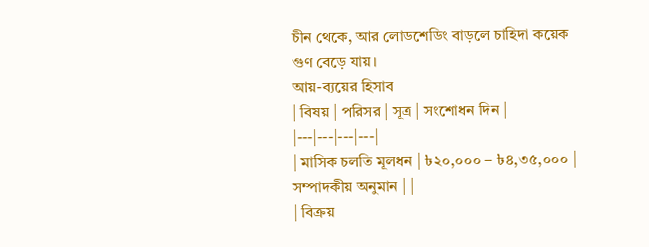চীন থেকে, আর লোডশেডিং বাড়লে চাহিদা কয়েক গুণ বেড়ে যায়।
আয়-ব্যয়ের হিসাব
| বিষয় | পরিসর | সূত্র | সংশোধন দিন |
|---|---|---|---|
| মাসিক চলতি মূলধন | ৳২০,০০০ – ৳৪,৩৫,০০০ | সম্পাদকীয় অনুমান | |
| বিক্রয়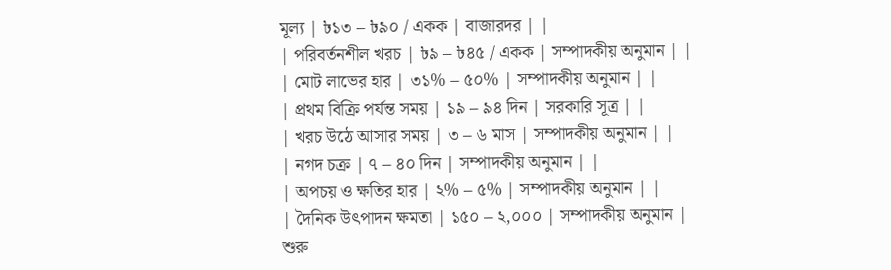মূল্য | ৳১৩ – ৳৯০ / একক | বাজারদর | |
| পরিবর্তনশীল খরচ | ৳৯ – ৳৪৫ / একক | সম্পাদকীয় অনুমান | |
| মোট লাভের হার | ৩১% – ৫০% | সম্পাদকীয় অনুমান | |
| প্রথম বিক্রি পর্যন্ত সময় | ১৯ – ৯৪ দিন | সরকারি সূত্র | |
| খরচ উঠে আসার সময় | ৩ – ৬ মাস | সম্পাদকীয় অনুমান | |
| নগদ চক্র | ৭ – ৪০ দিন | সম্পাদকীয় অনুমান | |
| অপচয় ও ক্ষতির হার | ২% – ৫% | সম্পাদকীয় অনুমান | |
| দৈনিক উৎপাদন ক্ষমতা | ১৫০ – ২,০০০ | সম্পাদকীয় অনুমান |
শুরু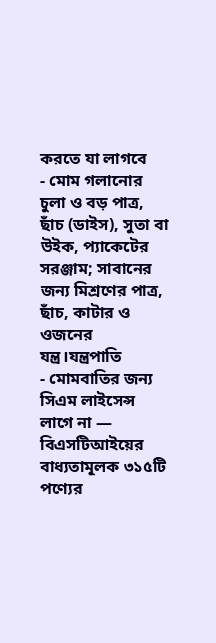করতে যা লাগবে
- মোম গলানোর চুলা ও বড় পাত্র, ছাঁচ (ডাইস), সুতা বা উইক, প্যাকেটের সরঞ্জাম; সাবানের জন্য মিশ্রণের পাত্র, ছাঁচ, কাটার ও ওজনের যন্ত্র।যন্ত্রপাতি
- মোমবাতির জন্য সিএম লাইসেন্স লাগে না — বিএসটিআইয়ের বাধ্যতামূলক ৩১৫টি পণ্যের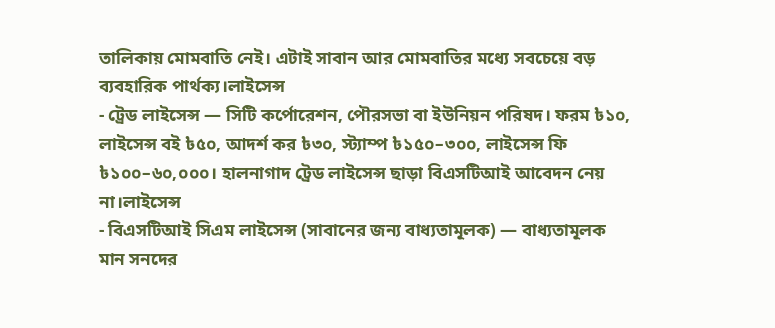তালিকায় মোমবাতি নেই। এটাই সাবান আর মোমবাতির মধ্যে সবচেয়ে বড় ব্যবহারিক পার্থক্য।লাইসেন্স
- ট্রেড লাইসেন্স — সিটি কর্পোরেশন, পৌরসভা বা ইউনিয়ন পরিষদ। ফরম ৳১০, লাইসেন্স বই ৳৫০, আদর্শ কর ৳৩০, স্ট্যাম্প ৳১৫০–৩০০, লাইসেন্স ফি ৳১০০–৬০,০০০। হালনাগাদ ট্রেড লাইসেন্স ছাড়া বিএসটিআই আবেদন নেয় না।লাইসেন্স
- বিএসটিআই সিএম লাইসেন্স (সাবানের জন্য বাধ্যতামূলক) — বাধ্যতামূলক মান সনদের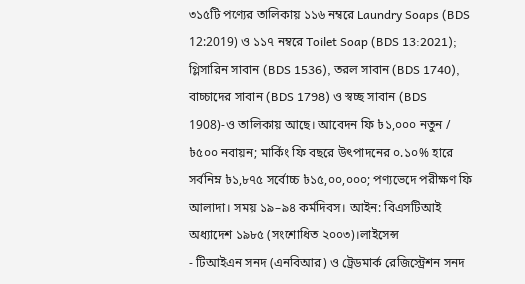৩১৫টি পণ্যের তালিকায় ১১৬ নম্বরে Laundry Soaps (BDS 12:2019) ও ১১৭ নম্বরে Toilet Soap (BDS 13:2021); গ্লিসারিন সাবান (BDS 1536), তরল সাবান (BDS 1740), বাচ্চাদের সাবান (BDS 1798) ও স্বচ্ছ সাবান (BDS 1908)-ও তালিকায় আছে। আবেদন ফি ৳১,০০০ নতুন / ৳৫০০ নবায়ন; মার্কিং ফি বছরে উৎপাদনের ০.১০% হারে সর্বনিম্ন ৳১,৮৭৫ সর্বোচ্চ ৳১৫,০০,০০০; পণ্যভেদে পরীক্ষণ ফি আলাদা। সময় ১৯–৯৪ কর্মদিবস। আইন: বিএসটিআই অধ্যাদেশ ১৯৮৫ (সংশোধিত ২০০৩)।লাইসেন্স
- টিআইএন সনদ (এনবিআর) ও ট্রেডমার্ক রেজিস্ট্রেশন সনদ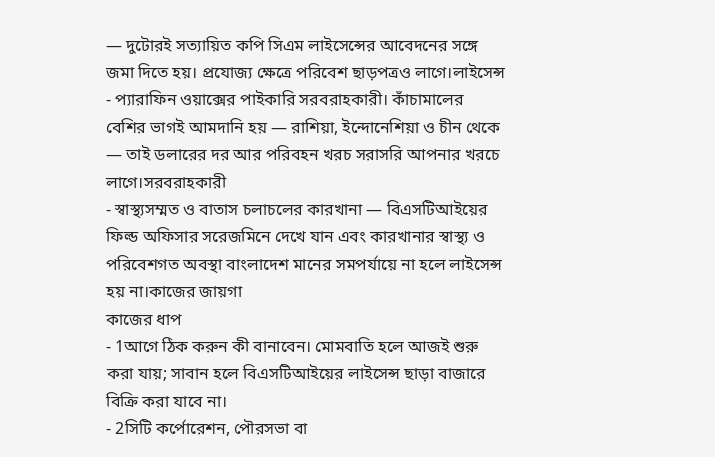— দুটোরই সত্যায়িত কপি সিএম লাইসেন্সের আবেদনের সঙ্গে জমা দিতে হয়। প্রযোজ্য ক্ষেত্রে পরিবেশ ছাড়পত্রও লাগে।লাইসেন্স
- প্যারাফিন ওয়াক্সের পাইকারি সরবরাহকারী। কাঁচামালের বেশির ভাগই আমদানি হয় — রাশিয়া, ইন্দোনেশিয়া ও চীন থেকে — তাই ডলারের দর আর পরিবহন খরচ সরাসরি আপনার খরচে লাগে।সরবরাহকারী
- স্বাস্থ্যসম্মত ও বাতাস চলাচলের কারখানা — বিএসটিআইয়ের ফিল্ড অফিসার সরেজমিনে দেখে যান এবং কারখানার স্বাস্থ্য ও পরিবেশগত অবস্থা বাংলাদেশ মানের সমপর্যায়ে না হলে লাইসেন্স হয় না।কাজের জায়গা
কাজের ধাপ
- 1আগে ঠিক করুন কী বানাবেন। মোমবাতি হলে আজই শুরু করা যায়; সাবান হলে বিএসটিআইয়ের লাইসেন্স ছাড়া বাজারে বিক্রি করা যাবে না।
- 2সিটি কর্পোরেশন, পৌরসভা বা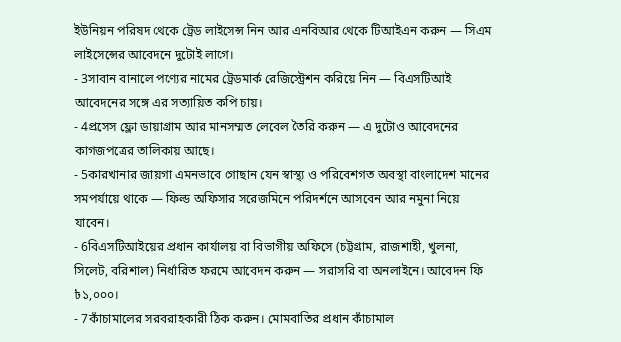ইউনিয়ন পরিষদ থেকে ট্রেড লাইসেন্স নিন আর এনবিআর থেকে টিআইএন করুন — সিএম লাইসেন্সের আবেদনে দুটোই লাগে।
- 3সাবান বানালে পণ্যের নামের ট্রেডমার্ক রেজিস্ট্রেশন করিয়ে নিন — বিএসটিআই আবেদনের সঙ্গে এর সত্যায়িত কপি চায়।
- 4প্রসেস ফ্লো ডায়াগ্রাম আর মানসম্মত লেবেল তৈরি করুন — এ দুটোও আবেদনের কাগজপত্রের তালিকায় আছে।
- 5কারখানার জায়গা এমনভাবে গোছান যেন স্বাস্থ্য ও পরিবেশগত অবস্থা বাংলাদেশ মানের সমপর্যায়ে থাকে — ফিল্ড অফিসার সরেজমিনে পরিদর্শনে আসবেন আর নমুনা নিয়ে যাবেন।
- 6বিএসটিআইয়ের প্রধান কার্যালয় বা বিভাগীয় অফিসে (চট্টগ্রাম, রাজশাহী, খুলনা, সিলেট, বরিশাল) নির্ধারিত ফরমে আবেদন করুন — সরাসরি বা অনলাইনে। আবেদন ফি ৳১,০০০।
- 7কাঁচামালের সরবরাহকারী ঠিক করুন। মোমবাতির প্রধান কাঁচামাল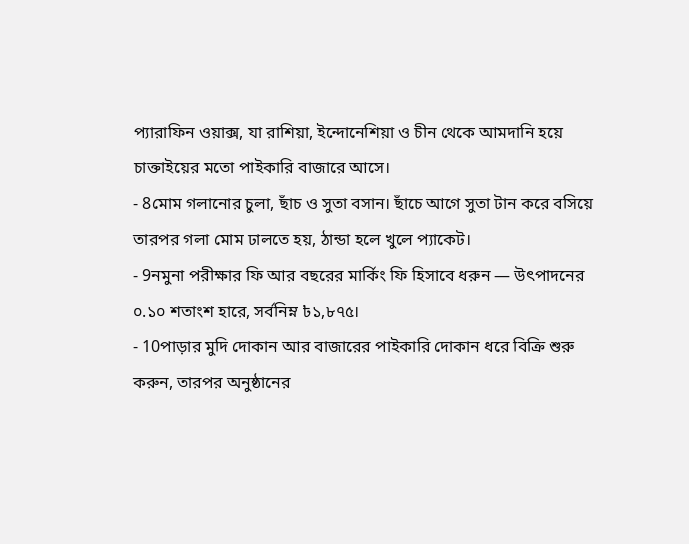প্যারাফিন ওয়াক্স, যা রাশিয়া, ইন্দোনেশিয়া ও চীন থেকে আমদানি হয়ে চাক্তাইয়ের মতো পাইকারি বাজারে আসে।
- 8মোম গলানোর চুলা, ছাঁচ ও সুতা বসান। ছাঁচে আগে সুতা টান করে বসিয়ে তারপর গলা মোম ঢালতে হয়, ঠান্ডা হলে খুলে প্যাকেট।
- 9নমুনা পরীক্ষার ফি আর বছরের মার্কিং ফি হিসাবে ধরুন — উৎপাদনের ০.১০ শতাংশ হারে, সর্বনিম্ন ৳১,৮৭৫।
- 10পাড়ার মুদি দোকান আর বাজারের পাইকারি দোকান ধরে বিক্রি শুরু করুন, তারপর অনুষ্ঠানের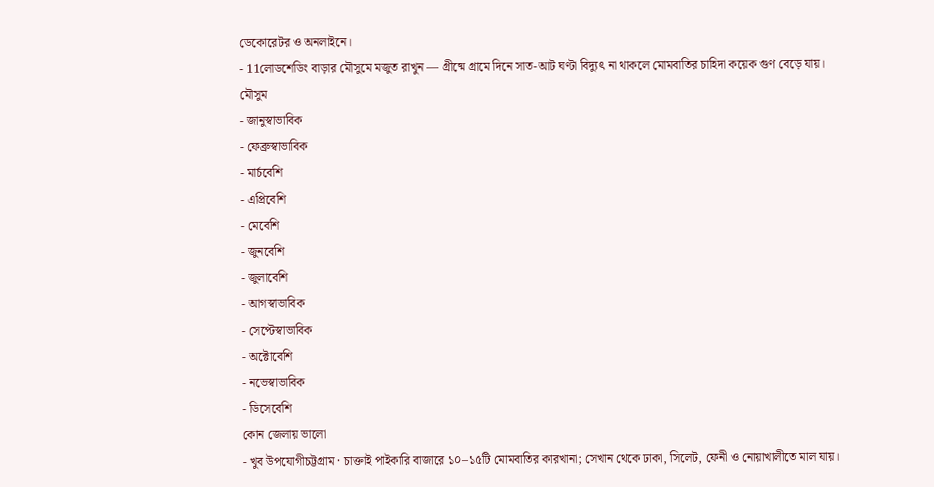ডেকোরেটর ও অনলাইনে।
- 11লোডশেডিং বাড়ার মৌসুমে মজুত রাখুন — গ্রীষ্মে গ্রামে দিনে সাত-আট ঘণ্টা বিদ্যুৎ না থাকলে মোমবাতির চাহিদা কয়েক গুণ বেড়ে যায়।
মৌসুম
- জানুস্বাভাবিক
- ফেব্রুস্বাভাবিক
- মার্চবেশি
- এপ্রিবেশি
- মেবেশি
- জুনবেশি
- জুলাবেশি
- আগস্বাভাবিক
- সেপ্টেস্বাভাবিক
- অক্টোবেশি
- নভেস্বাভাবিক
- ডিসেবেশি
কোন জেলায় ভালো
- খুব উপযোগীচট্টগ্রাম · চাক্তাই পাইকারি বাজারে ১০–১৫টি মোমবাতির কারখানা; সেখান থেকে ঢাকা, সিলেট, ফেনী ও নোয়াখালীতে মাল যায়।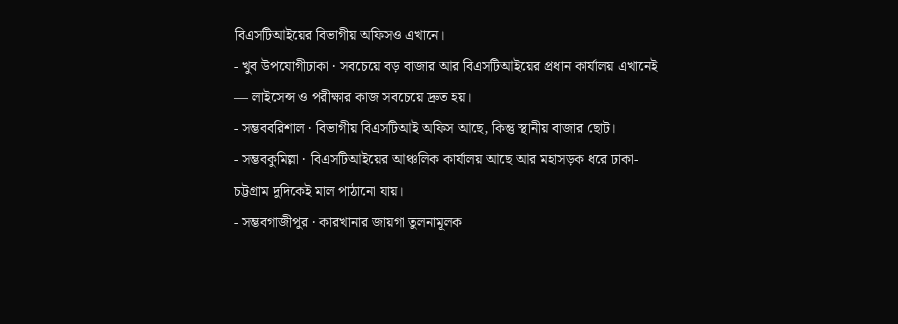বিএসটিআইয়ের বিভাগীয় অফিসও এখানে।
- খুব উপযোগীঢাকা · সবচেয়ে বড় বাজার আর বিএসটিআইয়ের প্রধান কার্যালয় এখানেই — লাইসেন্স ও পরীক্ষার কাজ সবচেয়ে দ্রুত হয়।
- সম্ভববরিশাল · বিভাগীয় বিএসটিআই অফিস আছে, কিন্তু স্থানীয় বাজার ছোট।
- সম্ভবকুমিল্লা · বিএসটিআইয়ের আঞ্চলিক কার্যালয় আছে আর মহাসড়ক ধরে ঢাকা-চট্টগ্রাম দুদিকেই মাল পাঠানো যায়।
- সম্ভবগাজীপুর · কারখানার জায়গা তুলনামূলক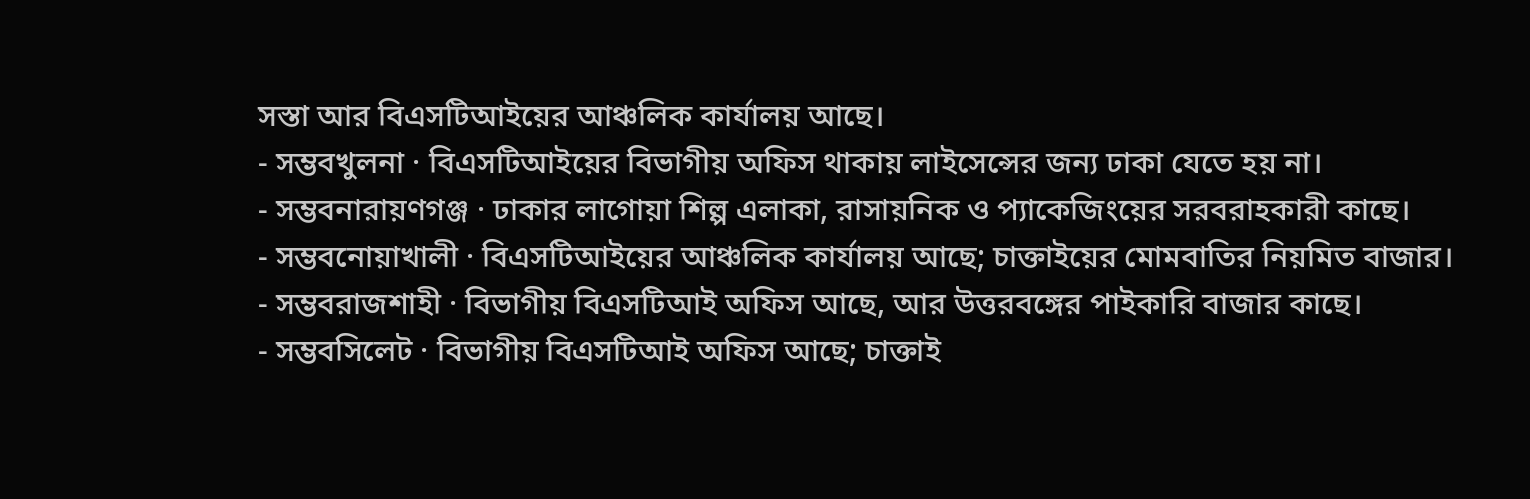সস্তা আর বিএসটিআইয়ের আঞ্চলিক কার্যালয় আছে।
- সম্ভবখুলনা · বিএসটিআইয়ের বিভাগীয় অফিস থাকায় লাইসেন্সের জন্য ঢাকা যেতে হয় না।
- সম্ভবনারায়ণগঞ্জ · ঢাকার লাগোয়া শিল্প এলাকা, রাসায়নিক ও প্যাকেজিংয়ের সরবরাহকারী কাছে।
- সম্ভবনোয়াখালী · বিএসটিআইয়ের আঞ্চলিক কার্যালয় আছে; চাক্তাইয়ের মোমবাতির নিয়মিত বাজার।
- সম্ভবরাজশাহী · বিভাগীয় বিএসটিআই অফিস আছে, আর উত্তরবঙ্গের পাইকারি বাজার কাছে।
- সম্ভবসিলেট · বিভাগীয় বিএসটিআই অফিস আছে; চাক্তাই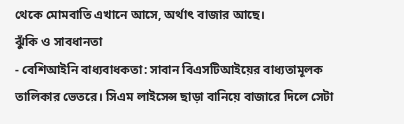থেকে মোমবাতি এখানে আসে, অর্থাৎ বাজার আছে।
ঝুঁকি ও সাবধানতা
- বেশিআইনি বাধ্যবাধকতা: সাবান বিএসটিআইয়ের বাধ্যতামূলক তালিকার ভেতরে। সিএম লাইসেন্স ছাড়া বানিয়ে বাজারে দিলে সেটা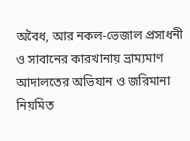অবৈধ, আর নকল-ভেজাল প্রসাধনী ও সাবানের কারখানায় ভ্রাম্যমাণ আদালতের অভিযান ও জরিমানা নিয়মিত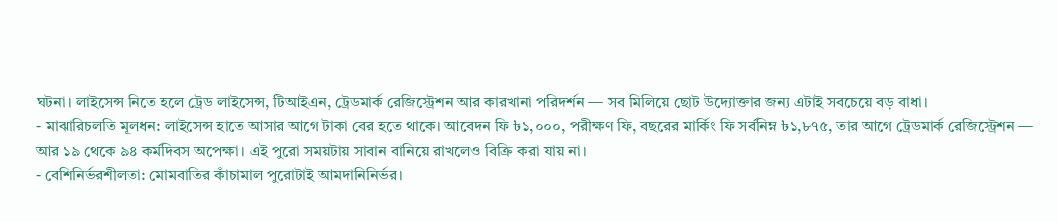ঘটনা। লাইসেন্স নিতে হলে ট্রেড লাইসেন্স, টিআইএন, ট্রেডমার্ক রেজিস্ট্রেশন আর কারখানা পরিদর্শন — সব মিলিয়ে ছোট উদ্যোক্তার জন্য এটাই সবচেয়ে বড় বাধা।
- মাঝারিচলতি মূলধন: লাইসেন্স হাতে আসার আগে টাকা বের হতে থাকে। আবেদন ফি ৳১,০০০, পরীক্ষণ ফি, বছরের মার্কিং ফি সর্বনিম্ন ৳১,৮৭৫, তার আগে ট্রেডমার্ক রেজিস্ট্রেশন — আর ১৯ থেকে ৯৪ কর্মদিবস অপেক্ষা। এই পুরো সময়টায় সাবান বানিয়ে রাখলেও বিক্রি করা যায় না।
- বেশিনির্ভরশীলতা: মোমবাতির কাঁচামাল পুরোটাই আমদানিনির্ভর।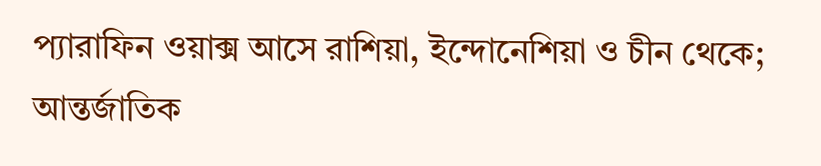প্যারাফিন ওয়াক্স আসে রাশিয়া, ইন্দোনেশিয়া ও চীন থেকে; আন্তর্জাতিক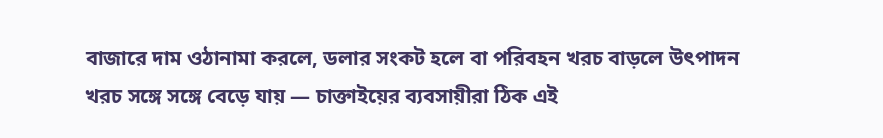বাজারে দাম ওঠানামা করলে, ডলার সংকট হলে বা পরিবহন খরচ বাড়লে উৎপাদন খরচ সঙ্গে সঙ্গে বেড়ে যায় — চাক্তাইয়ের ব্যবসায়ীরা ঠিক এই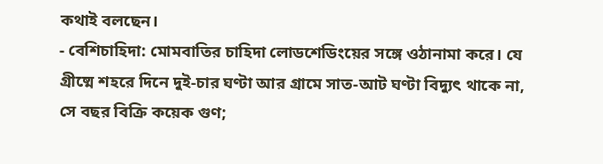কথাই বলছেন।
- বেশিচাহিদা: মোমবাতির চাহিদা লোডশেডিংয়ের সঙ্গে ওঠানামা করে। যে গ্রীষ্মে শহরে দিনে দুই-চার ঘণ্টা আর গ্রামে সাত-আট ঘণ্টা বিদ্যুৎ থাকে না, সে বছর বিক্রি কয়েক গুণ;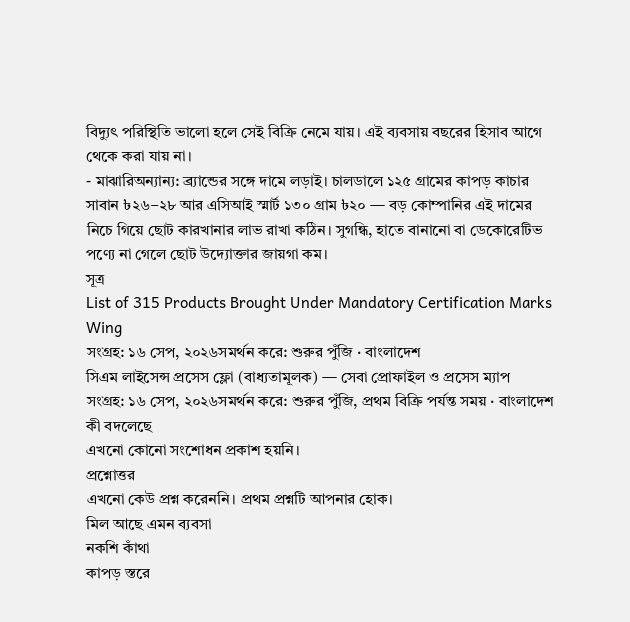বিদ্যুৎ পরিস্থিতি ভালো হলে সেই বিক্রি নেমে যায়। এই ব্যবসায় বছরের হিসাব আগে থেকে করা যায় না।
- মাঝারিঅন্যান্য: ব্র্যান্ডের সঙ্গে দামে লড়াই। চালডালে ১২৫ গ্রামের কাপড় কাচার সাবান ৳২৬–২৮ আর এসিআই স্মার্ট ১৩০ গ্রাম ৳২০ — বড় কোম্পানির এই দামের নিচে গিয়ে ছোট কারখানার লাভ রাখা কঠিন। সুগন্ধি, হাতে বানানো বা ডেকোরেটিভ পণ্যে না গেলে ছোট উদ্যোক্তার জায়গা কম।
সূত্র
List of 315 Products Brought Under Mandatory Certification Marks Wing
সংগ্রহ: ১৬ সেপ, ২০২৬সমর্থন করে: শুরুর পুঁজি · বাংলাদেশ
সিএম লাইসেন্স প্রসেস ফ্লো (বাধ্যতামূলক) — সেবা প্রোফাইল ও প্রসেস ম্যাপ
সংগ্রহ: ১৬ সেপ, ২০২৬সমর্থন করে: শুরুর পুঁজি, প্রথম বিক্রি পর্যন্ত সময় · বাংলাদেশ
কী বদলেছে
এখনো কোনো সংশোধন প্রকাশ হয়নি।
প্রশ্নোত্তর
এখনো কেউ প্রশ্ন করেননি। প্রথম প্রশ্নটি আপনার হোক।
মিল আছে এমন ব্যবসা
নকশি কাঁথা
কাপড় স্তরে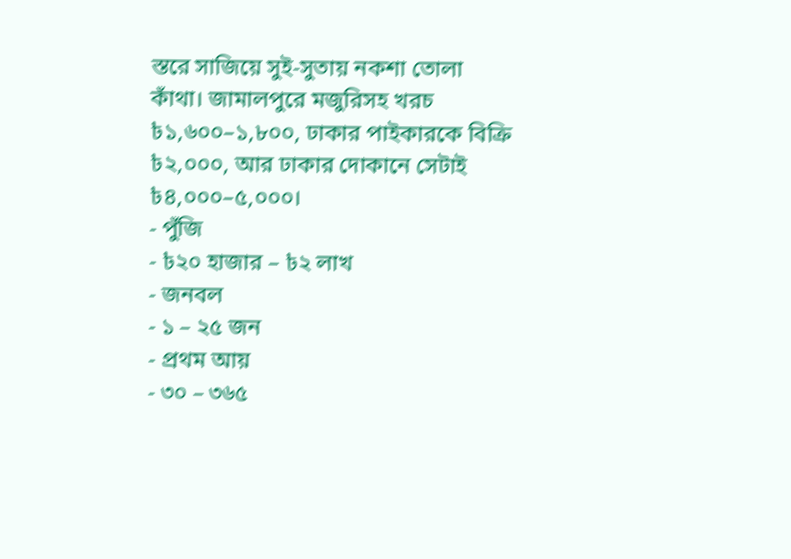স্তরে সাজিয়ে সুই-সুতায় নকশা তোলা কাঁথা। জামালপুরে মজুরিসহ খরচ ৳১,৬০০–১,৮০০, ঢাকার পাইকারকে বিক্রি ৳২,০০০, আর ঢাকার দোকানে সেটাই ৳৪,০০০–৫,০০০।
- পুঁজি
- ৳২০ হাজার – ৳২ লাখ
- জনবল
- ১ – ২৫ জন
- প্রথম আয়
- ৩০ – ৩৬৫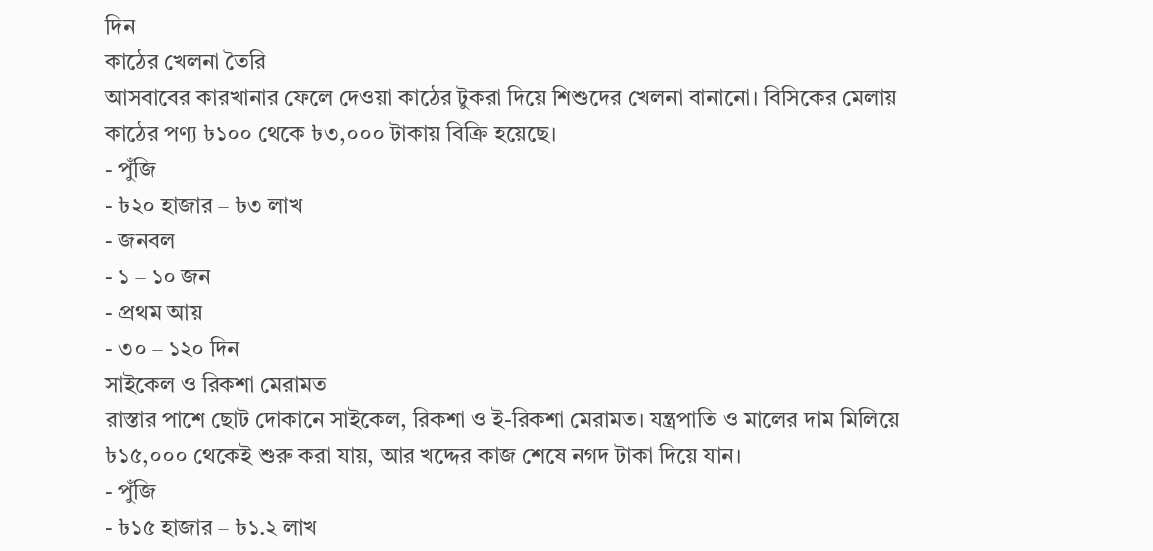দিন
কাঠের খেলনা তৈরি
আসবাবের কারখানার ফেলে দেওয়া কাঠের টুকরা দিয়ে শিশুদের খেলনা বানানো। বিসিকের মেলায় কাঠের পণ্য ৳১০০ থেকে ৳৩,০০০ টাকায় বিক্রি হয়েছে।
- পুঁজি
- ৳২০ হাজার – ৳৩ লাখ
- জনবল
- ১ – ১০ জন
- প্রথম আয়
- ৩০ – ১২০ দিন
সাইকেল ও রিকশা মেরামত
রাস্তার পাশে ছোট দোকানে সাইকেল, রিকশা ও ই-রিকশা মেরামত। যন্ত্রপাতি ও মালের দাম মিলিয়ে ৳১৫,০০০ থেকেই শুরু করা যায়, আর খদ্দের কাজ শেষে নগদ টাকা দিয়ে যান।
- পুঁজি
- ৳১৫ হাজার – ৳১.২ লাখ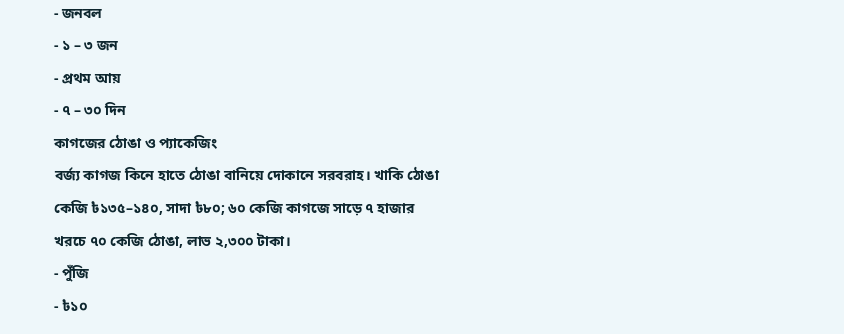- জনবল
- ১ – ৩ জন
- প্রথম আয়
- ৭ – ৩০ দিন
কাগজের ঠোঙা ও প্যাকেজিং
বর্জ্য কাগজ কিনে হাতে ঠোঙা বানিয়ে দোকানে সরবরাহ। খাকি ঠোঙা কেজি ৳১৩৫–১৪০, সাদা ৳৮০; ৬০ কেজি কাগজে সাড়ে ৭ হাজার খরচে ৭০ কেজি ঠোঙা, লাভ ২,৩০০ টাকা।
- পুঁজি
- ৳১০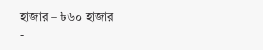হাজার – ৳৬০ হাজার
-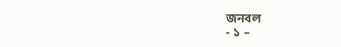জনবল
- ১ –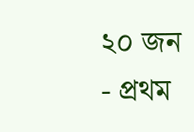২০ জন
- প্রথম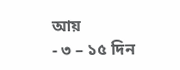আয়
- ৩ – ১৫ দিন